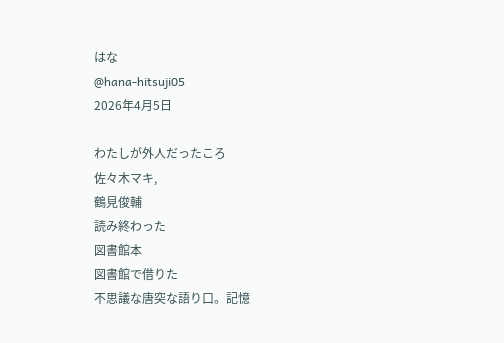はな
@hana-hitsuji05
2026年4月5日

わたしが外人だったころ
佐々木マキ,
鶴見俊輔
読み終わった
図書館本
図書館で借りた
不思議な唐突な語り口。記憶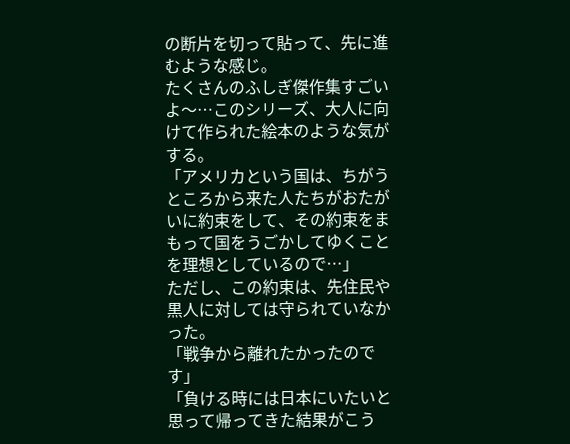の断片を切って貼って、先に進むような感じ。
たくさんのふしぎ傑作集すごいよ〜…このシリーズ、大人に向けて作られた絵本のような気がする。
「アメリカという国は、ちがうところから来た人たちがおたがいに約束をして、その約束をまもって国をうごかしてゆくことを理想としているので…」
ただし、この約束は、先住民や黒人に対しては守られていなかった。
「戦争から離れたかったのです」
「負ける時には日本にいたいと思って帰ってきた結果がこう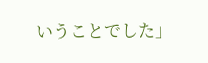いうことでした」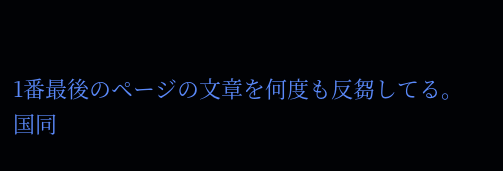1番最後のページの文章を何度も反芻してる。
国同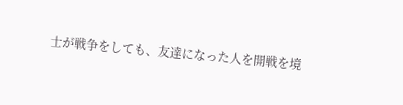士が戦争をしても、友達になった人を開戦を境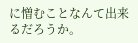に憎むことなんて出来るだろうか。